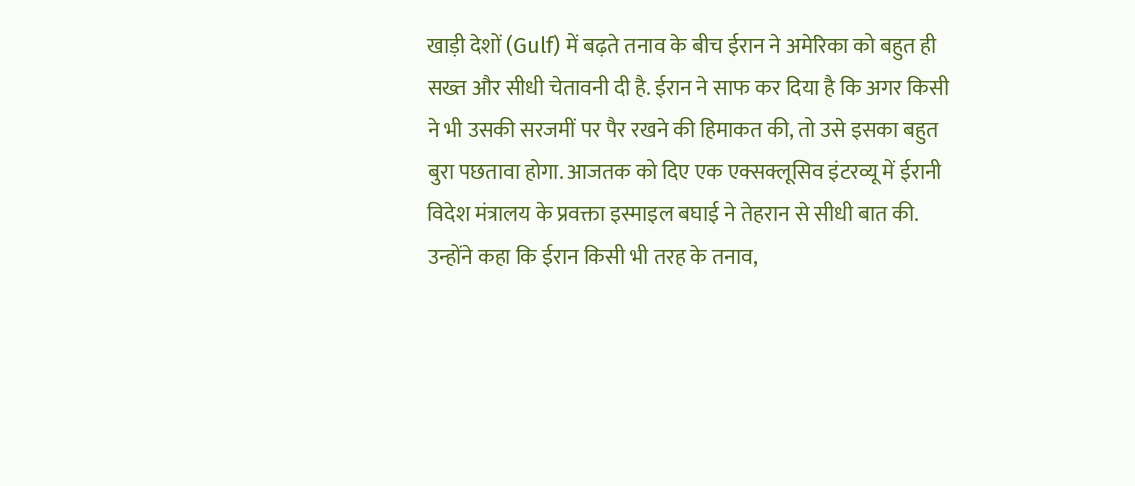खाड़ी देशों (Gulf) में बढ़ते तनाव के बीच ईरान ने अमेरिका को बहुत ही सख्त और सीधी चेतावनी दी है. ईरान ने साफ कर दिया है कि अगर किसी ने भी उसकी सरजमीं पर पैर रखने की हिमाकत की, तो उसे इसका बहुत बुरा पछतावा होगा. आजतक को दिए एक एक्सक्लूसिव इंटरव्यू में ईरानी विदेश मंत्रालय के प्रवक्ता इस्माइल बघाई ने तेहरान से सीधी बात की. उन्होंने कहा कि ईरान किसी भी तरह के तनाव,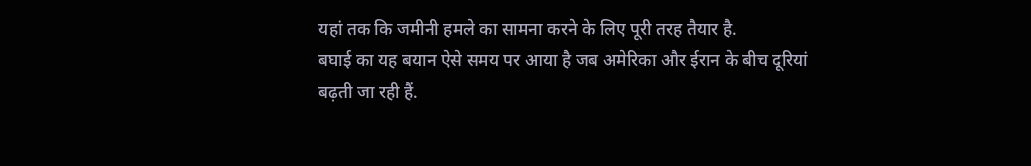यहां तक कि जमीनी हमले का सामना करने के लिए पूरी तरह तैयार है.
बघाई का यह बयान ऐसे समय पर आया है जब अमेरिका और ईरान के बीच दूरियां बढ़ती जा रही हैं.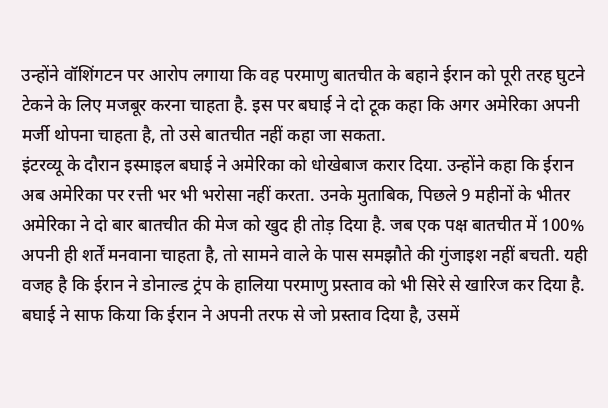उन्होंने वॉशिंगटन पर आरोप लगाया कि वह परमाणु बातचीत के बहाने ईरान को पूरी तरह घुटने टेकने के लिए मजबूर करना चाहता है. इस पर बघाई ने दो टूक कहा कि अगर अमेरिका अपनी मर्जी थोपना चाहता है, तो उसे बातचीत नहीं कहा जा सकता.
इंटरव्यू के दौरान इस्माइल बघाई ने अमेरिका को धोखेबाज करार दिया. उन्होंने कहा कि ईरान अब अमेरिका पर रत्ती भर भी भरोसा नहीं करता. उनके मुताबिक, पिछले 9 महीनों के भीतर अमेरिका ने दो बार बातचीत की मेज को खुद ही तोड़ दिया है. जब एक पक्ष बातचीत में 100% अपनी ही शर्तें मनवाना चाहता है, तो सामने वाले के पास समझौते की गुंजाइश नहीं बचती. यही वजह है कि ईरान ने डोनाल्ड ट्रंप के हालिया परमाणु प्रस्ताव को भी सिरे से खारिज कर दिया है.
बघाई ने साफ किया कि ईरान ने अपनी तरफ से जो प्रस्ताव दिया है, उसमें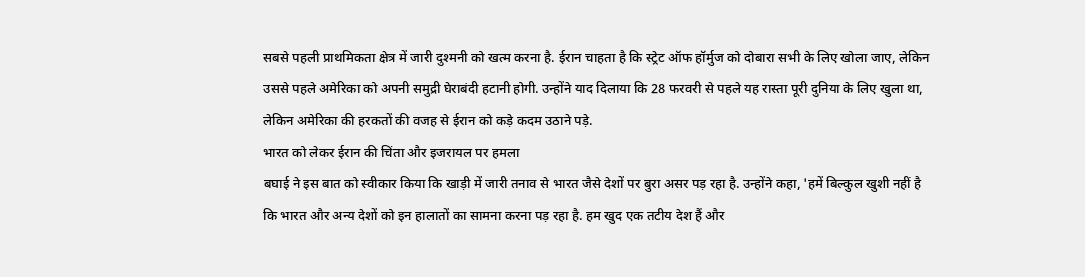सबसे पहली प्राथमिकता क्षेत्र में जारी दुश्मनी को खत्म करना है. ईरान चाहता है कि स्ट्रेट ऑफ हॉर्मुज को दोबारा सभी के लिए खोला जाए, लेकिन उससे पहले अमेरिका को अपनी समुद्री घेराबंदी हटानी होगी. उन्होंने याद दिलाया कि 28 फरवरी से पहले यह रास्ता पूरी दुनिया के लिए खुला था, लेकिन अमेरिका की हरकतों की वजह से ईरान को कड़े कदम उठाने पड़े.
भारत को लेकर ईरान की चिंता और इजरायल पर हमला
बघाई ने इस बात को स्वीकार किया कि खाड़ी में जारी तनाव से भारत जैसे देशों पर बुरा असर पड़ रहा है. उन्होंने कहा, 'हमें बिल्कुल खुशी नहीं है कि भारत और अन्य देशों को इन हालातों का सामना करना पड़ रहा है. हम खुद एक तटीय देश हैं और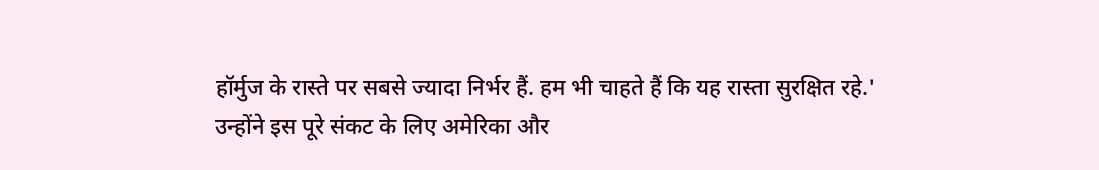हॉर्मुज के रास्ते पर सबसे ज्यादा निर्भर हैं. हम भी चाहते हैं कि यह रास्ता सुरक्षित रहे.' उन्होंने इस पूरे संकट के लिए अमेरिका और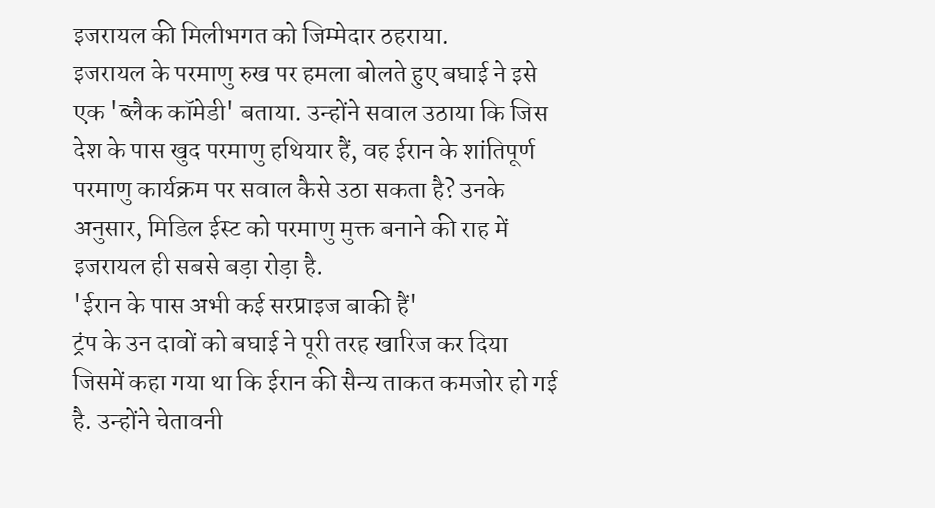इजरायल की मिलीभगत को जिम्मेदार ठहराया.
इजरायल के परमाणु रुख पर हमला बोलते हुए बघाई ने इसे एक 'ब्लैक कॉमेडी' बताया. उन्होंने सवाल उठाया कि जिस देश के पास खुद परमाणु हथियार हैं, वह ईरान के शांतिपूर्ण परमाणु कार्यक्रम पर सवाल कैसे उठा सकता है? उनके अनुसार, मिडिल ईस्ट को परमाणु मुक्त बनाने की राह में इजरायल ही सबसे बड़ा रोड़ा है.
'ईरान के पास अभी कई सरप्राइज बाकी हैं'
ट्रंप के उन दावों को बघाई ने पूरी तरह खारिज कर दिया जिसमें कहा गया था कि ईरान की सैन्य ताकत कमजोर हो गई है. उन्होंने चेतावनी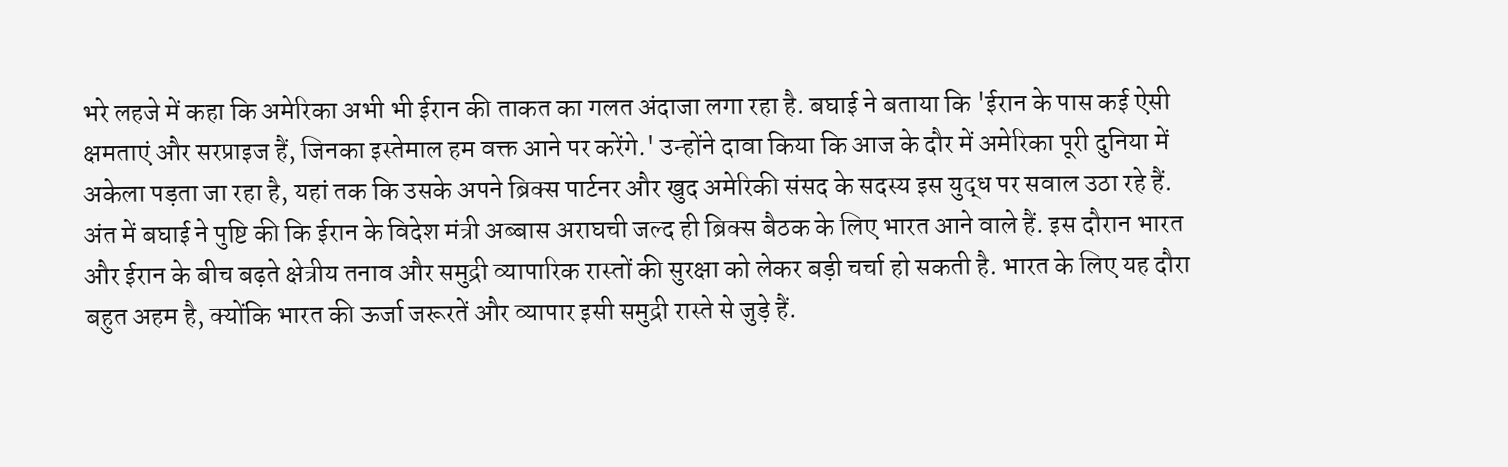भरे लहजे में कहा कि अमेरिका अभी भी ईरान की ताकत का गलत अंदाजा लगा रहा है. बघाई ने बताया कि 'ईरान के पास कई ऐसी क्षमताएं और सरप्राइज हैं, जिनका इस्तेमाल हम वक्त आने पर करेंगे.' उन्होंने दावा किया कि आज के दौर में अमेरिका पूरी दुनिया में अकेला पड़ता जा रहा है, यहां तक कि उसके अपने ब्रिक्स पार्टनर और खुद अमेरिकी संसद के सदस्य इस युद्ध पर सवाल उठा रहे हैं.
अंत में बघाई ने पुष्टि की कि ईरान के विदेश मंत्री अब्बास अराघची जल्द ही ब्रिक्स बैठक के लिए भारत आने वाले हैं. इस दौरान भारत और ईरान के बीच बढ़ते क्षेत्रीय तनाव और समुद्री व्यापारिक रास्तों की सुरक्षा को लेकर बड़ी चर्चा हो सकती है. भारत के लिए यह दौरा बहुत अहम है, क्योंकि भारत की ऊर्जा जरूरतें और व्यापार इसी समुद्री रास्ते से जुड़े हैं.